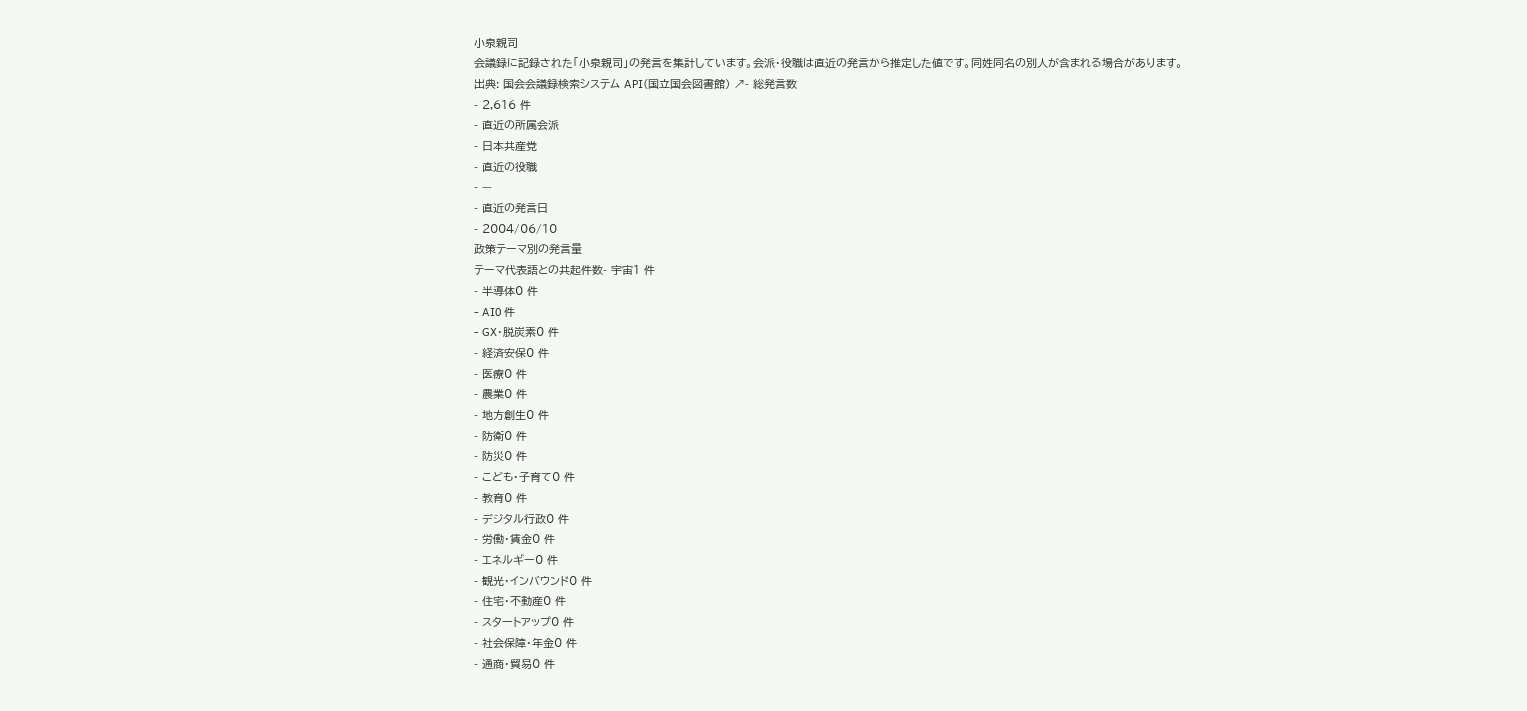小泉親司
会議録に記録された「小泉親司」の発言を集計しています。会派・役職は直近の発言から推定した値です。同姓同名の別人が含まれる場合があります。
出典: 国会会議録検索システム API(国立国会図書館) ↗- 総発言数
- 2,616 件
- 直近の所属会派
- 日本共産党
- 直近の役職
- —
- 直近の発言日
- 2004/06/10
政策テーマ別の発言量
テーマ代表語との共起件数- 宇宙1 件
- 半導体0 件
- AI0 件
- GX・脱炭素0 件
- 経済安保0 件
- 医療0 件
- 農業0 件
- 地方創生0 件
- 防衛0 件
- 防災0 件
- こども・子育て0 件
- 教育0 件
- デジタル行政0 件
- 労働・賃金0 件
- エネルギー0 件
- 観光・インバウンド0 件
- 住宅・不動産0 件
- スタートアップ0 件
- 社会保障・年金0 件
- 通商・貿易0 件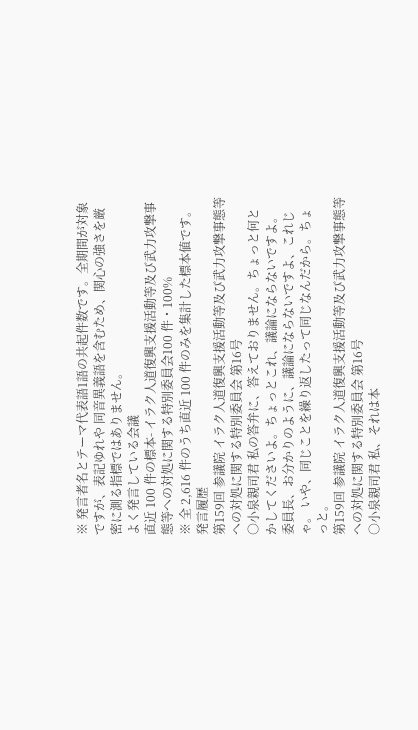※ 発言者名とテーマ代表語1語の共起件数です。全期間が対象ですが、表記ゆれや 同音異義語を含むため、関心の強さを厳密に測る指標ではありません。
よく発言している会議
直近 100 件の標本- イラク人道復興支援活動等及び武力攻撃事態等への対処に関する特別委員会100 件・100%
※ 全 2,616 件のうち直近 100 件のみを集計した標本値です。
発言履歴
第159回 参議院 イラク人道復興支援活動等及び武力攻撃事態等への対処に関する特別委員会 第16号
○小泉親司君 私の答弁に、答えておりません。ちょっと何とかしてくださいよ。ちょっとこれ、議論にならないですよ。 委員長、お分かりのように、議論にならないですよ、これじゃ。 いや、同じことを繰り返したって同じなんだから。ちょっと。
第159回 参議院 イラク人道復興支援活動等及び武力攻撃事態等への対処に関する特別委員会 第16号
○小泉親司君 私、それは本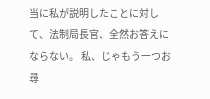当に私が説明したことに対して、法制局長官、全然お答えにならない。 私、じゃもう一つお尋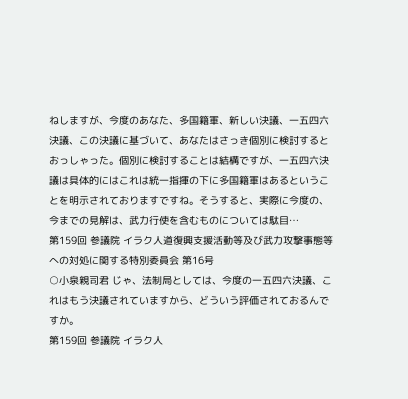ねしますが、今度のあなた、多国籍軍、新しい決議、一五四六決議、この決議に基づいて、あなたはさっき個別に検討するとおっしゃった。個別に検討することは結構ですが、一五四六決議は具体的にはこれは統一指揮の下に多国籍軍はあるということを明示されておりますですね。そうすると、実際に今度の、今までの見解は、武力行使を含むものについては駄目…
第159回 参議院 イラク人道復興支援活動等及び武力攻撃事態等への対処に関する特別委員会 第16号
○小泉親司君 じゃ、法制局としては、今度の一五四六決議、これはもう決議されていますから、どういう評価されておるんですか。
第159回 参議院 イラク人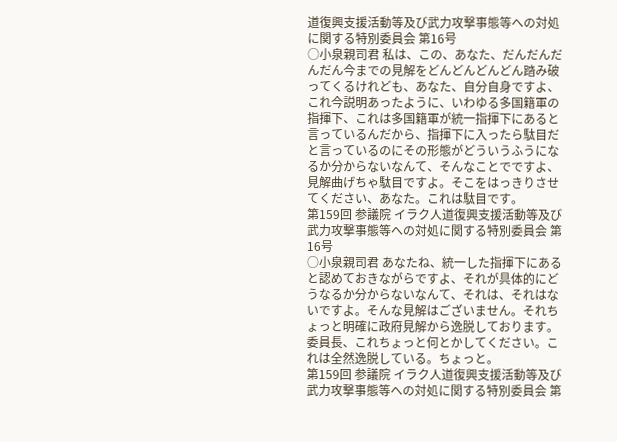道復興支援活動等及び武力攻撃事態等への対処に関する特別委員会 第16号
○小泉親司君 私は、この、あなた、だんだんだんだん今までの見解をどんどんどんどん踏み破ってくるけれども、あなた、自分自身ですよ、これ今説明あったように、いわゆる多国籍軍の指揮下、これは多国籍軍が統一指揮下にあると言っているんだから、指揮下に入ったら駄目だと言っているのにその形態がどういうふうになるか分からないなんて、そんなことでですよ、見解曲げちゃ駄目ですよ。そこをはっきりさせてください、あなた。これは駄目です。
第159回 参議院 イラク人道復興支援活動等及び武力攻撃事態等への対処に関する特別委員会 第16号
○小泉親司君 あなたね、統一した指揮下にあると認めておきながらですよ、それが具体的にどうなるか分からないなんて、それは、それはないですよ。そんな見解はございません。それちょっと明確に政府見解から逸脱しております。 委員長、これちょっと何とかしてください。これは全然逸脱している。ちょっと。
第159回 参議院 イラク人道復興支援活動等及び武力攻撃事態等への対処に関する特別委員会 第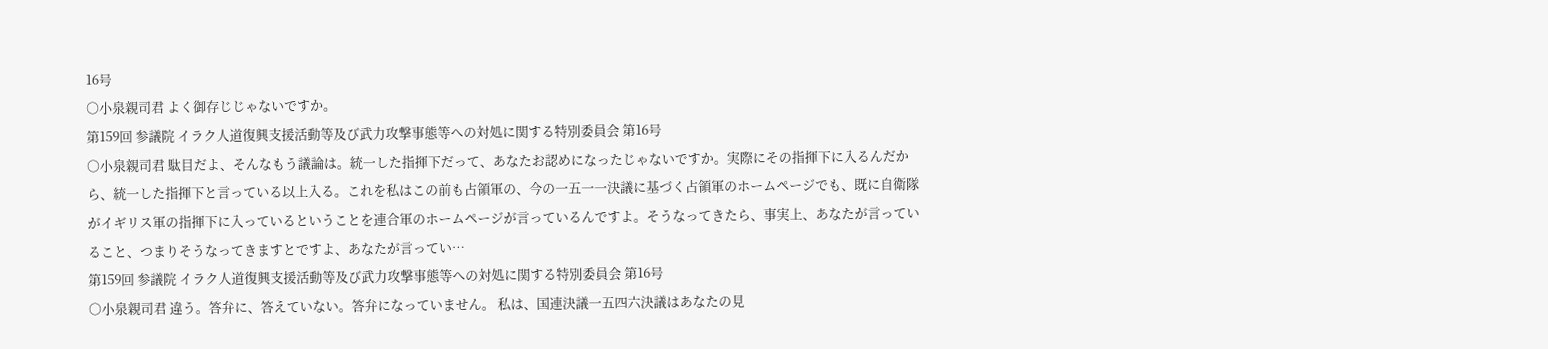16号
○小泉親司君 よく御存じじゃないですか。
第159回 参議院 イラク人道復興支援活動等及び武力攻撃事態等への対処に関する特別委員会 第16号
○小泉親司君 駄目だよ、そんなもう議論は。統一した指揮下だって、あなたお認めになったじゃないですか。実際にその指揮下に入るんだから、統一した指揮下と言っている以上入る。これを私はこの前も占領軍の、今の一五一一決議に基づく占領軍のホームページでも、既に自衛隊がイギリス軍の指揮下に入っているということを連合軍のホームページが言っているんですよ。そうなってきたら、事実上、あなたが言っていること、つまりそうなってきますとですよ、あなたが言ってい…
第159回 参議院 イラク人道復興支援活動等及び武力攻撃事態等への対処に関する特別委員会 第16号
○小泉親司君 違う。答弁に、答えていない。答弁になっていません。 私は、国連決議一五四六決議はあなたの見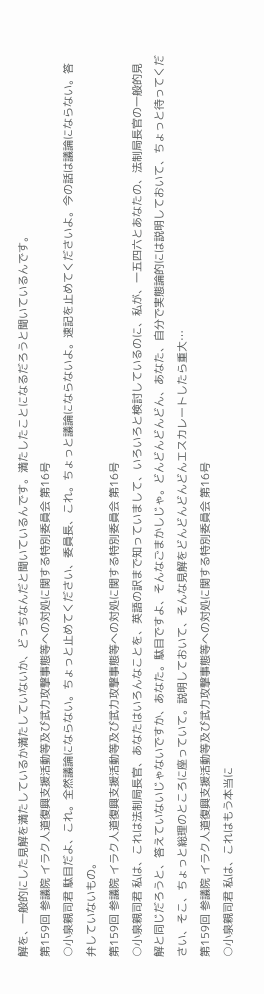解を、一般的にした見解を満たしているか満たしていないか、どっちなんだと聞いているんです。満たしたことになるだろうと聞いているんです。
第159回 参議院 イラク人道復興支援活動等及び武力攻撃事態等への対処に関する特別委員会 第16号
○小泉親司君 駄目だよ、これ。全然議論にならない。ちょっと止めてください、委員長、これ。ちょっと議論にならないよ。速記を止めてくださいよ。今の話は議論にならない。答弁していないもの。
第159回 参議院 イラク人道復興支援活動等及び武力攻撃事態等への対処に関する特別委員会 第16号
○小泉親司君 私は、これは法制局長官、あなたはいろんなことを、英語の訳まで知っていまして、いろいろと検討しているのに、私が、一五四六とあなたの、法制局長官の一般的見解と同じだろうと、答えていないじゃないですか、あなた。駄目ですよ、そんなごまかしじゃ。どんどんどんどん、あなた、自分で実態論的には説明しておいて、ちょっと待ってください、そこ、ちょっと総理のところに座っていて。説明しておいて、そんな見解をどんどんどんどんエスカレートしたら重大…
第159回 参議院 イラク人道復興支援活動等及び武力攻撃事態等への対処に関する特別委員会 第16号
○小泉親司君 私は、これはもう本当に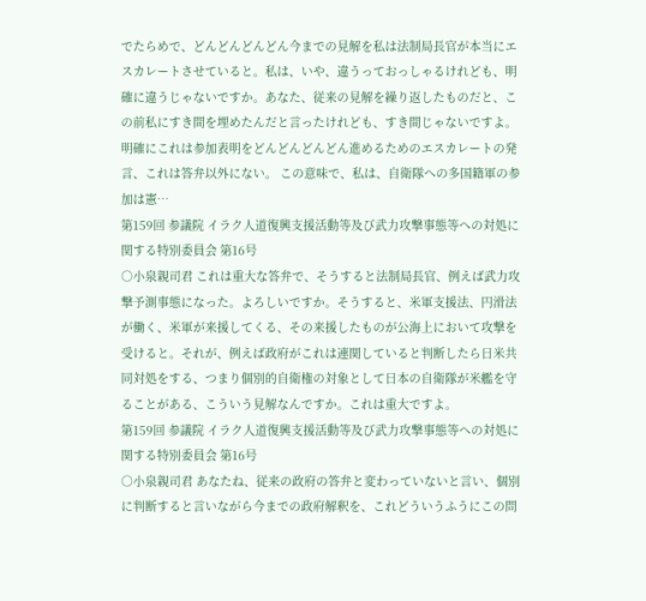でたらめで、どんどんどんどん今までの見解を私は法制局長官が本当にエスカレートさせていると。私は、いや、違うっておっしゃるけれども、明確に違うじゃないですか。あなた、従来の見解を繰り返したものだと、この前私にすき間を埋めたんだと言ったけれども、すき間じゃないですよ。明確にこれは参加表明をどんどんどんどん進めるためのエスカレートの発言、これは答弁以外にない。 この意味で、私は、自衛隊への多国籍軍の参加は憲…
第159回 参議院 イラク人道復興支援活動等及び武力攻撃事態等への対処に関する特別委員会 第16号
○小泉親司君 これは重大な答弁で、そうすると法制局長官、例えば武力攻撃予測事態になった。よろしいですか。そうすると、米軍支援法、円滑法が働く、米軍が来援してくる、その来援したものが公海上において攻撃を受けると。それが、例えば政府がこれは連関していると判断したら日米共同対処をする、つまり個別的自衛権の対象として日本の自衛隊が米艦を守ることがある、こういう見解なんですか。これは重大ですよ。
第159回 参議院 イラク人道復興支援活動等及び武力攻撃事態等への対処に関する特別委員会 第16号
○小泉親司君 あなたね、従来の政府の答弁と変わっていないと言い、個別に判断すると言いながら今までの政府解釈を、これどういうふうにこの問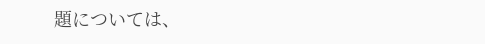題については、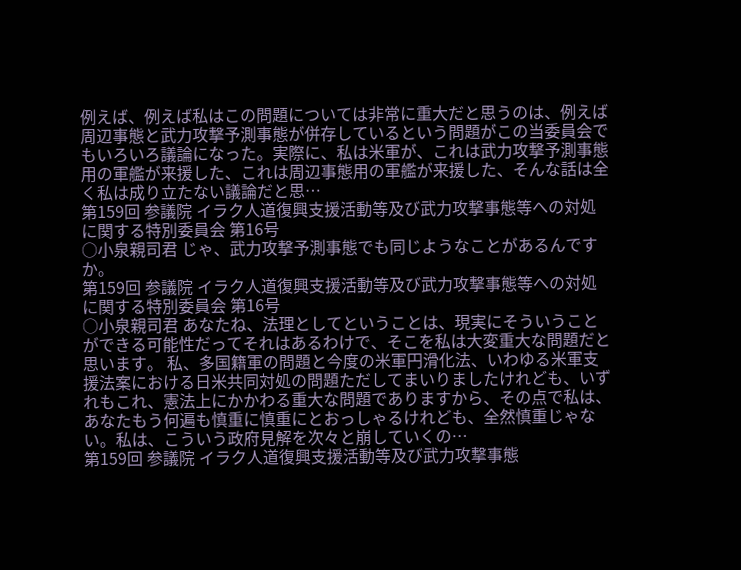例えば、例えば私はこの問題については非常に重大だと思うのは、例えば周辺事態と武力攻撃予測事態が併存しているという問題がこの当委員会でもいろいろ議論になった。実際に、私は米軍が、これは武力攻撃予測事態用の軍艦が来援した、これは周辺事態用の軍艦が来援した、そんな話は全く私は成り立たない議論だと思…
第159回 参議院 イラク人道復興支援活動等及び武力攻撃事態等への対処に関する特別委員会 第16号
○小泉親司君 じゃ、武力攻撃予測事態でも同じようなことがあるんですか。
第159回 参議院 イラク人道復興支援活動等及び武力攻撃事態等への対処に関する特別委員会 第16号
○小泉親司君 あなたね、法理としてということは、現実にそういうことができる可能性だってそれはあるわけで、そこを私は大変重大な問題だと思います。 私、多国籍軍の問題と今度の米軍円滑化法、いわゆる米軍支援法案における日米共同対処の問題ただしてまいりましたけれども、いずれもこれ、憲法上にかかわる重大な問題でありますから、その点で私は、あなたもう何遍も慎重に慎重にとおっしゃるけれども、全然慎重じゃない。私は、こういう政府見解を次々と崩していくの…
第159回 参議院 イラク人道復興支援活動等及び武力攻撃事態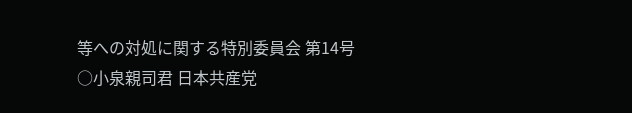等への対処に関する特別委員会 第14号
○小泉親司君 日本共産党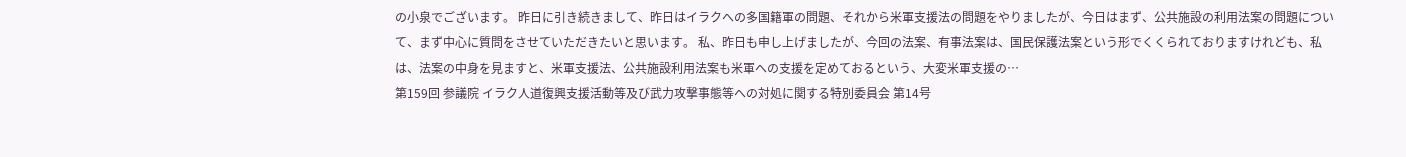の小泉でございます。 昨日に引き続きまして、昨日はイラクへの多国籍軍の問題、それから米軍支援法の問題をやりましたが、今日はまず、公共施設の利用法案の問題について、まず中心に質問をさせていただきたいと思います。 私、昨日も申し上げましたが、今回の法案、有事法案は、国民保護法案という形でくくられておりますけれども、私は、法案の中身を見ますと、米軍支援法、公共施設利用法案も米軍への支援を定めておるという、大変米軍支援の…
第159回 参議院 イラク人道復興支援活動等及び武力攻撃事態等への対処に関する特別委員会 第14号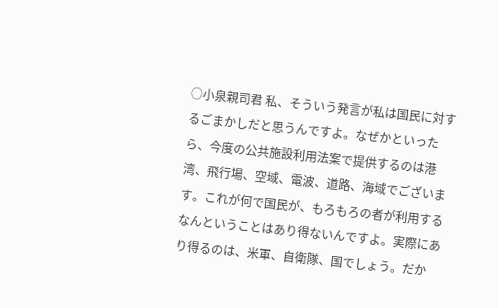○小泉親司君 私、そういう発言が私は国民に対するごまかしだと思うんですよ。なぜかといったら、今度の公共施設利用法案で提供するのは港湾、飛行場、空域、電波、道路、海域でございます。これが何で国民が、もろもろの者が利用するなんということはあり得ないんですよ。実際にあり得るのは、米軍、自衛隊、国でしょう。だか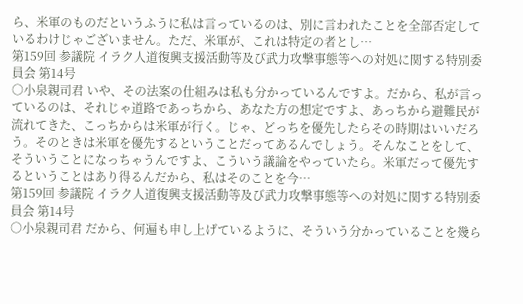ら、米軍のものだというふうに私は言っているのは、別に言われたことを全部否定しているわけじゃございません。ただ、米軍が、これは特定の者とし…
第159回 参議院 イラク人道復興支援活動等及び武力攻撃事態等への対処に関する特別委員会 第14号
○小泉親司君 いや、その法案の仕組みは私も分かっているんですよ。だから、私が言っているのは、それじゃ道路であっちから、あなた方の想定ですよ、あっちから避難民が流れてきた、こっちからは米軍が行く。じゃ、どっちを優先したらその時期はいいだろう。そのときは米軍を優先するということだってあるんでしょう。そんなことをして、そういうことになっちゃうんですよ、こういう議論をやっていたら。米軍だって優先するということはあり得るんだから、私はそのことを今…
第159回 参議院 イラク人道復興支援活動等及び武力攻撃事態等への対処に関する特別委員会 第14号
○小泉親司君 だから、何遍も申し上げているように、そういう分かっていることを幾ら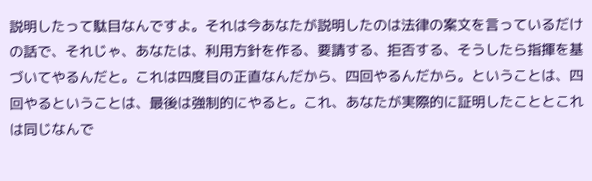説明したって駄目なんですよ。それは今あなたが説明したのは法律の案文を言っているだけの話で、それじゃ、あなたは、利用方針を作る、要請する、拒否する、そうしたら指揮を基づいてやるんだと。これは四度目の正直なんだから、四回やるんだから。ということは、四回やるということは、最後は強制的にやると。これ、あなたが実際的に証明したこととこれは同じなんで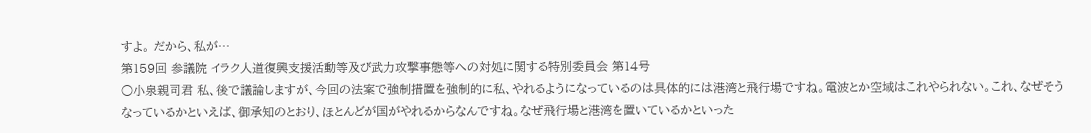すよ。 だから、私が…
第159回 参議院 イラク人道復興支援活動等及び武力攻撃事態等への対処に関する特別委員会 第14号
○小泉親司君 私、後で議論しますが、今回の法案で強制措置を強制的に私、やれるようになっているのは具体的には港湾と飛行場ですね。電波とか空域はこれやられない。これ、なぜそうなっているかといえば、御承知のとおり、ほとんどが国がやれるからなんですね。なぜ飛行場と港湾を置いているかといった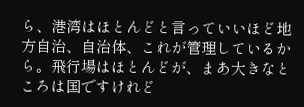ら、港湾はほとんどと言っていいほど地方自治、自治体、これが管理しているから。飛行場はほとんどが、まあ大きなところは国ですけれど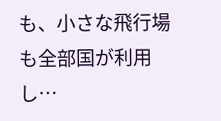も、小さな飛行場も全部国が利用し…